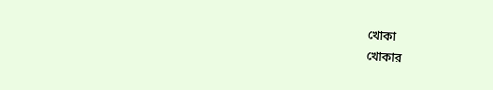খোকা
খোকার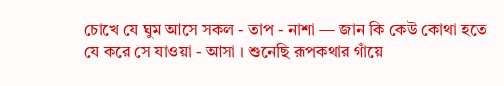চোখে যে ঘুম আসে সকল - তাপ - নাশা — জান কি কেউ কোথা হতে যে করে সে যাওয়া - আসা । শুনেছি রূপকথার গাঁয়ে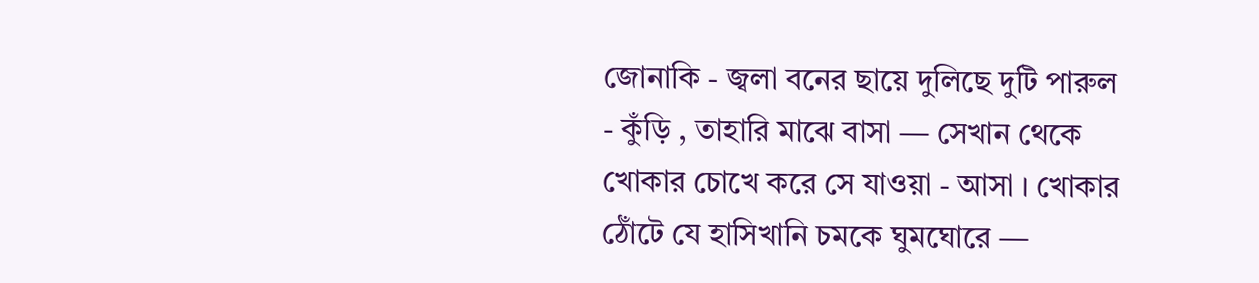জোনাকি - জ্বলা বনের ছায়ে দুলিছে দুটি পারুল - কুঁড়ি , তাহারি মাঝে বাসা — সেখান থেকে খোকার চোখে করে সে যাওয়া - আসা । খোকার ঠোঁটে যে হাসিখানি চমকে ঘুমঘোরে —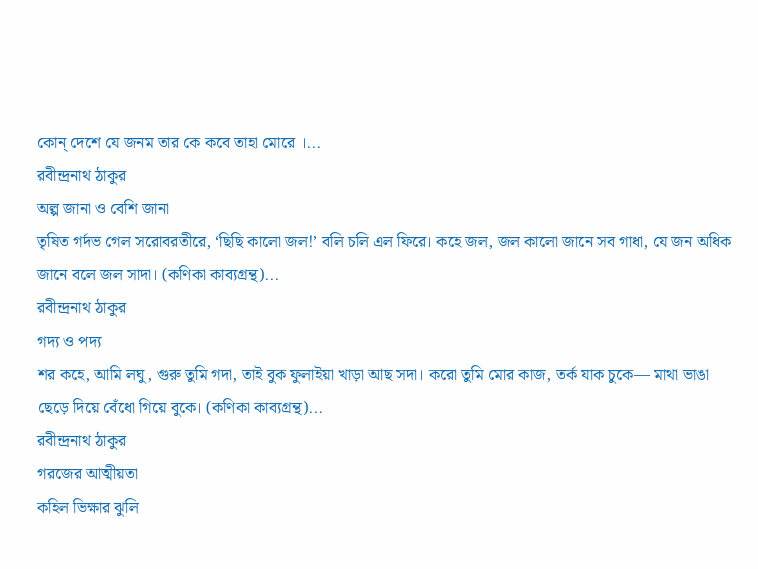কোন্ দেশে যে জনম তার কে কবে তাহা মোরে ।...
রবীন্দ্রনাথ ঠাকুর
অল্প জানা ও বেশি জানা
তৃষিত গর্দভ গেল সরোবরতীরে, ‘ছিছি কালো জল!’ বলি চলি এল ফিরে। কহে জল, জল কালো জানে সব গাধা, যে জন অধিক জানে বলে জল সাদা। (কণিকা কাব্যগ্রন্থ)...
রবীন্দ্রনাথ ঠাকুর
গদ্য ও পদ্য
শর কহে, আমি লঘু, গুরু তুমি গদা, তাই বুক ফুলাইয়া খাড়া আছ সদা। করো তুমি মোর কাজ, তর্ক যাক চুকে— মাথা ভাঙা ছেড়ে দিয়ে বেঁধো গিয়ে বুকে। (কণিকা কাব্যগ্রন্থ)...
রবীন্দ্রনাথ ঠাকুর
গরজের আত্মীয়তা
কহিল ভিক্ষার ঝুলি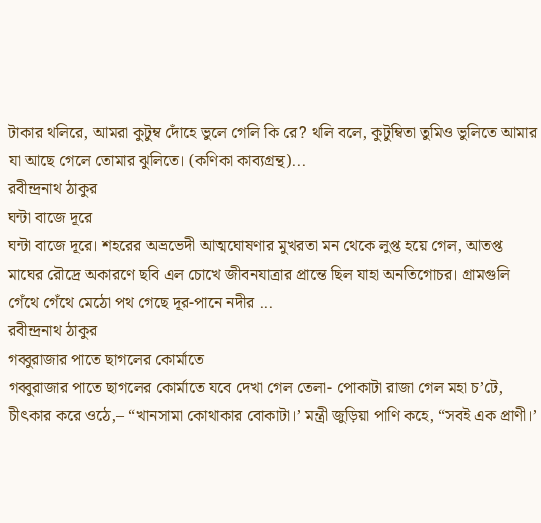টাকার থলিরে, আমরা কুটুম্ব দোঁহে ভুলে গেলি কি রে? থলি বলে, কুটুম্বিতা তুমিও ভুলিতে আমার যা আছে গেলে তোমার ঝুলিতে। (কণিকা কাব্যগ্রন্থ)...
রবীন্দ্রনাথ ঠাকুর
ঘন্টা বাজে দূরে
ঘন্টা বাজে দূরে। শহরের অভ্রভেদী আত্মঘোষণার মুখরতা মন থেকে লুপ্ত হয়ে গেল, আতপ্ত মাঘের রৌদ্রে অকারণে ছবি এল চোখে জীবনযাত্রার প্রান্তে ছিল যাহা অনতিগোচর। গ্রামগুলি গেঁথে গেঁথে মেঠো পথ গেছে দূর-পানে নদীর ...
রবীন্দ্রনাথ ঠাকুর
গব্বুরাজার পাতে ছাগলের কোর্মাতে
গব্বুরাজার পাতে ছাগলের কোর্মাতে যবে দেখা গেল তেলা- পোকাটা রাজা গেল মহা চ’টে, চীৎকার করে ওঠে,– “খানসামা কোথাকার বোকাটা।’ মন্ত্রী জুড়িয়া পাণি কহে, “সবই এক প্রাণী।’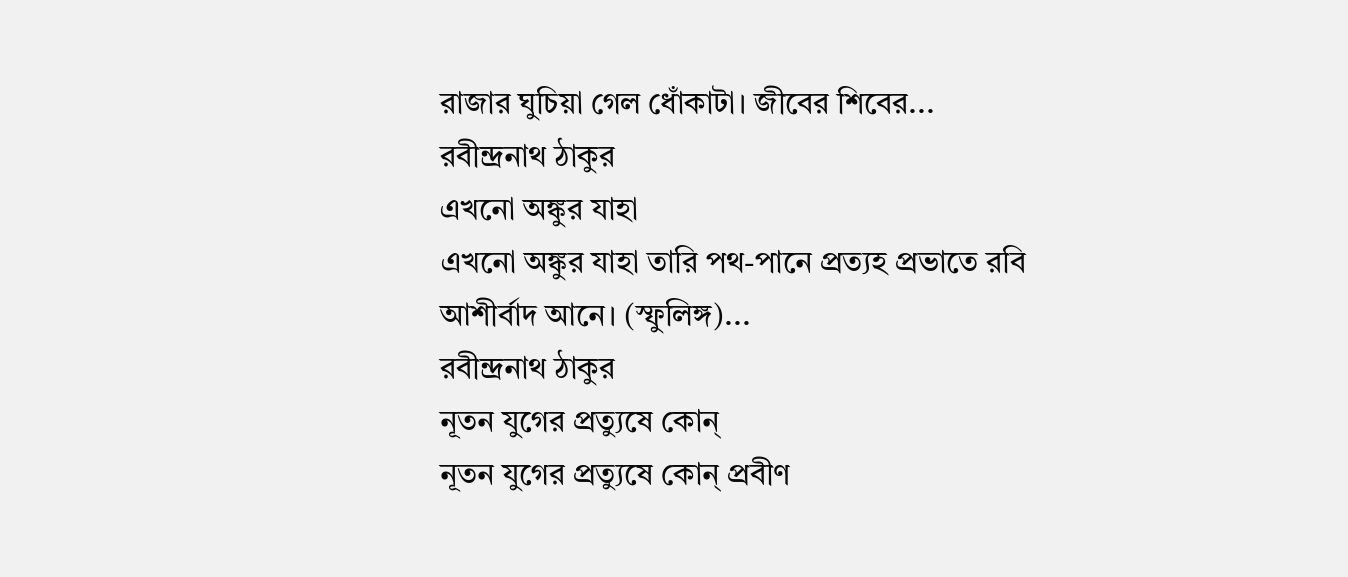রাজার ঘুচিয়া গেল ধোঁকাটা। জীবের শিবের...
রবীন্দ্রনাথ ঠাকুর
এখনো অঙ্কুর যাহা
এখনো অঙ্কুর যাহা তারি পথ-পানে প্রত্যহ প্রভাতে রবি আশীৰ্বাদ আনে। (স্ফুলিঙ্গ)...
রবীন্দ্রনাথ ঠাকুর
নূতন যুগের প্রত্যুষে কোন্
নূতন যুগের প্রত্যুষে কোন্ প্রবীণ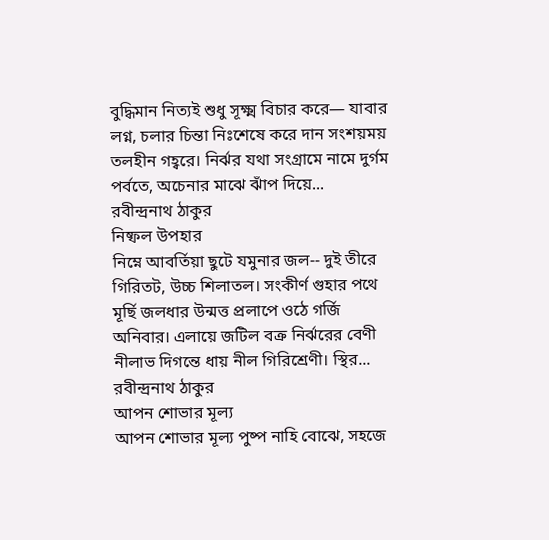বুদ্ধিমান নিত্যই শুধু সূক্ষ্ম বিচার করে— যাবার লগ্ন, চলার চিন্তা নিঃশেষে করে দান সংশয়ময় তলহীন গহ্বরে। নির্ঝর যথা সংগ্রামে নামে দুর্গম পর্বতে, অচেনার মাঝে ঝাঁপ দিয়ে...
রবীন্দ্রনাথ ঠাকুর
নিষ্ফল উপহার
নিম্নে আবর্তিয়া ছুটে যমুনার জল-- দুই তীরে গিরিতট, উচ্চ শিলাতল। সংকীর্ণ গুহার পথে মূর্ছি জলধার উন্মত্ত প্রলাপে ওঠে গর্জি অনিবার। এলায়ে জটিল বক্র নির্ঝরের বেণী নীলাভ দিগন্তে ধায় নীল গিরিশ্রেণী। স্থির...
রবীন্দ্রনাথ ঠাকুর
আপন শোভার মূল্য
আপন শোভার মূল্য পুষ্প নাহি বোঝে, সহজে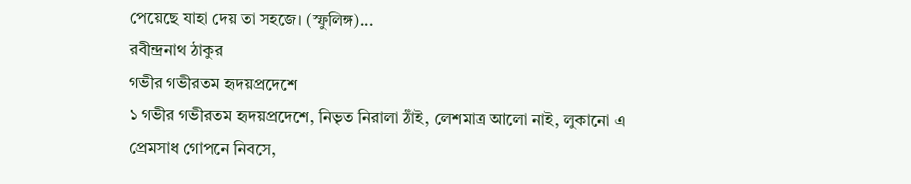পেয়েছে যাহা দেয় তা সহজে। (স্ফুলিঙ্গ)...
রবীন্দ্রনাথ ঠাকুর
গভীর গভীরতম হৃদয়প্রদেশে
১ গভীর গভীরতম হৃদয়প্রদেশে, নিভৃত নিরালা ঠাঁই, লেশমাত্র আলো নাই, লুকানো এ প্রেমসাধ গোপনে নিবসে,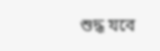শুদ্ধ যবে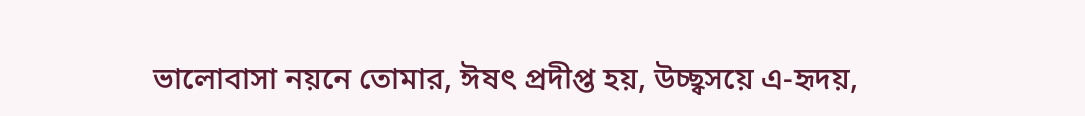ভালোবাসা নয়নে তোমার, ঈষৎ প্রদীপ্ত হয়, উচ্ছ্বসয়ে এ-হৃদয়,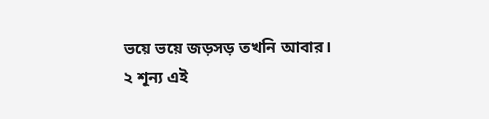ভয়ে ভয়ে জড়সড় তখনি আবার। ২ শূন্য এই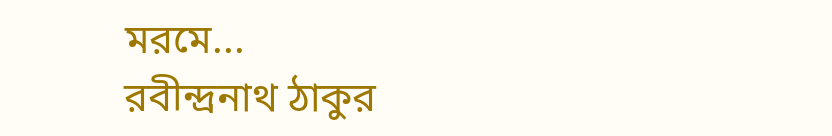মরমে...
রবীন্দ্রনাথ ঠাকুর